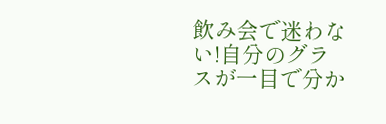飲み会で迷わない!自分のグラスが一目で分か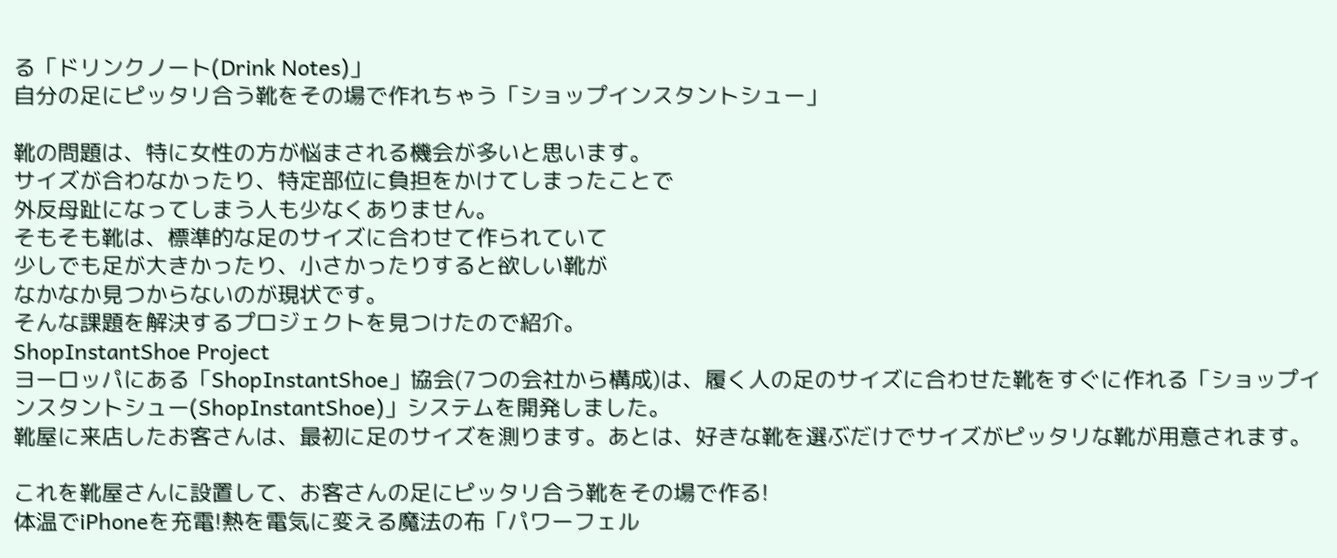る「ドリンクノート(Drink Notes)」
自分の足にピッタリ合う靴をその場で作れちゃう「ショップインスタントシュー」

靴の問題は、特に女性の方が悩まされる機会が多いと思います。
サイズが合わなかったり、特定部位に負担をかけてしまったことで
外反母趾になってしまう人も少なくありません。
そもそも靴は、標準的な足のサイズに合わせて作られていて
少しでも足が大きかったり、小さかったりすると欲しい靴が
なかなか見つからないのが現状です。
そんな課題を解決するプロジェクトを見つけたので紹介。
ShopInstantShoe Project
ヨーロッパにある「ShopInstantShoe」協会(7つの会社から構成)は、履く人の足のサイズに合わせた靴をすぐに作れる「ショップインスタントシュー(ShopInstantShoe)」システムを開発しました。
靴屋に来店したお客さんは、最初に足のサイズを測ります。あとは、好きな靴を選ぶだけでサイズがピッタリな靴が用意されます。

これを靴屋さんに設置して、お客さんの足にピッタリ合う靴をその場で作る!
体温でiPhoneを充電!熱を電気に変える魔法の布「パワーフェル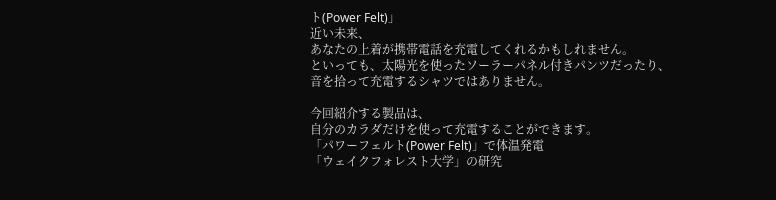ト(Power Felt)」
近い未来、
あなたの上着が携帯電話を充電してくれるかもしれません。
といっても、太陽光を使ったソーラーパネル付きパンツだったり、
音を拾って充電するシャツではありません。

今回紹介する製品は、
自分のカラダだけを使って充電することができます。
「パワーフェルト(Power Felt)」で体温発電
「ウェイクフォレスト大学」の研究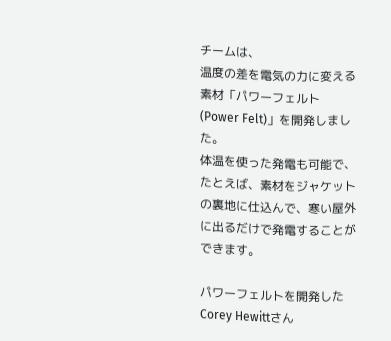チームは、
温度の差を電気の力に変える素材「パワーフェルト(Power Felt)」を開発しました。
体温を使った発電も可能で、
たとえば、素材をジャケットの裏地に仕込んで、寒い屋外に出るだけで発電することができます。

パワーフェルトを開発したCorey Hewittさん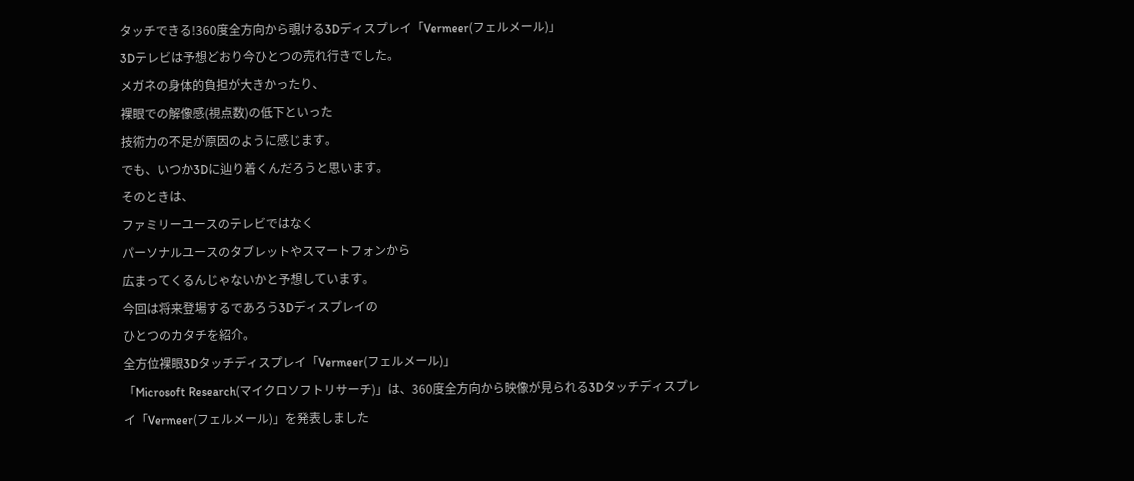タッチできる!360度全方向から覗ける3Dディスプレイ「Vermeer(フェルメール)」
3Dテレビは予想どおり今ひとつの売れ行きでした。
メガネの身体的負担が大きかったり、
裸眼での解像感(視点数)の低下といった
技術力の不足が原因のように感じます。
でも、いつか3Dに辿り着くんだろうと思います。
そのときは、
ファミリーユースのテレビではなく
パーソナルユースのタブレットやスマートフォンから
広まってくるんじゃないかと予想しています。
今回は将来登場するであろう3Dディスプレイの
ひとつのカタチを紹介。
全方位裸眼3Dタッチディスプレイ「Vermeer(フェルメール)」
「Microsoft Research(マイクロソフトリサーチ)」は、360度全方向から映像が見られる3Dタッチディスプレイ「Vermeer(フェルメール)」を発表しました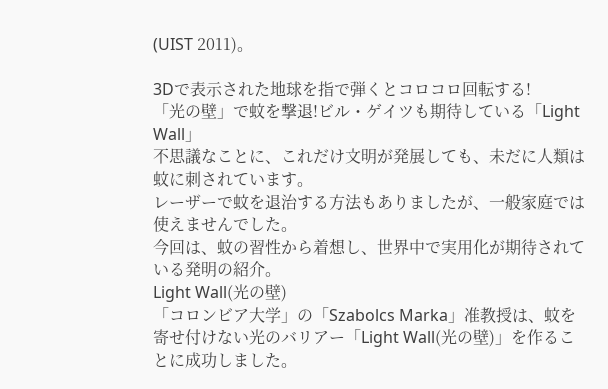(UIST 2011)。

3Dで表示された地球を指で弾くとコロコロ回転する!
「光の壁」で蚊を撃退!ビル・ゲイツも期待している「Light Wall」
不思議なことに、これだけ文明が発展しても、未だに人類は蚊に刺されています。
レーザーで蚊を退治する方法もありましたが、一般家庭では使えませんでした。
今回は、蚊の習性から着想し、世界中で実用化が期待されている発明の紹介。
Light Wall(光の壁)
「コロンビア大学」の「Szabolcs Marka」准教授は、蚊を寄せ付けない光のバリアー「Light Wall(光の壁)」を作ることに成功しました。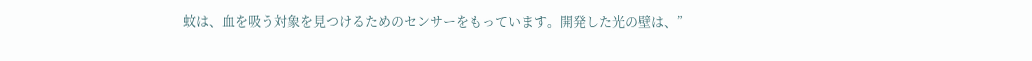蚊は、血を吸う対象を見つけるためのセンサーをもっています。開発した光の壁は、”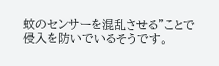蚊のセンサーを混乱させる”ことで侵入を防いでいるそうです。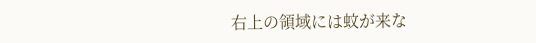右上の領域には蚊が来な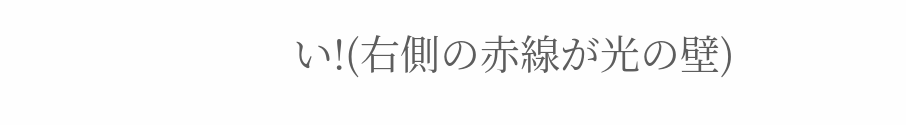い!(右側の赤線が光の壁)